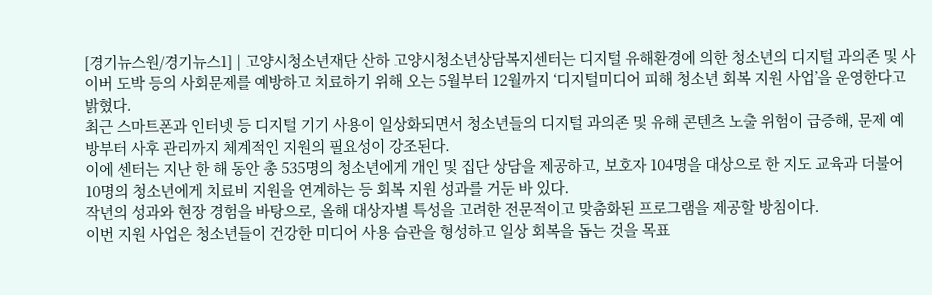[경기뉴스원/경기뉴스1] | 고양시청소년재단 산하 고양시청소년상담복지센터는 디지털 유해환경에 의한 청소년의 디지털 과의존 및 사이버 도박 등의 사회문제를 예방하고 치료하기 위해 오는 5월부터 12월까지 ‘디지털미디어 피해 청소년 회복 지원 사업’을 운영한다고 밝혔다.
최근 스마트폰과 인터넷 등 디지털 기기 사용이 일상화되면서 청소년들의 디지털 과의존 및 유해 콘텐츠 노출 위험이 급증해, 문제 예방부터 사후 관리까지 체계적인 지원의 필요성이 강조된다.
이에 센터는 지난 한 해 동안 총 535명의 청소년에게 개인 및 집단 상담을 제공하고, 보호자 104명을 대상으로 한 지도 교육과 더불어 10명의 청소년에게 치료비 지원을 연계하는 등 회복 지원 성과를 거둔 바 있다.
작년의 성과와 현장 경험을 바탕으로, 올해 대상자별 특성을 고려한 전문적이고 맞춤화된 프로그램을 제공할 방침이다.
이번 지원 사업은 청소년들이 건강한 미디어 사용 습관을 형성하고 일상 회복을 돕는 것을 목표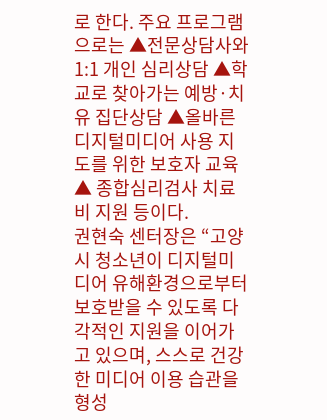로 한다. 주요 프로그램으로는 ▲전문상담사와 1:1 개인 심리상담 ▲학교로 찾아가는 예방·치유 집단상담 ▲올바른 디지털미디어 사용 지도를 위한 보호자 교육 ▲ 종합심리검사 치료비 지원 등이다.
권현숙 센터장은 “고양시 청소년이 디지털미디어 유해환경으로부터 보호받을 수 있도록 다각적인 지원을 이어가고 있으며, 스스로 건강한 미디어 이용 습관을 형성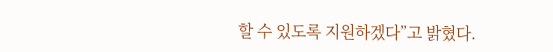할 수 있도록 지원하겠다”고 밝혔다.